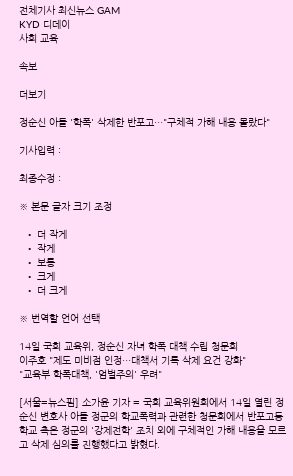전체기사 최신뉴스 GAM
KYD 디데이
사회 교육

속보

더보기

정순신 아들 '학폭' 삭제한 반포고…"구체적 가해 내용 몰랐다"

기사입력 :

최종수정 :

※ 본문 글자 크기 조정

  • 더 작게
  • 작게
  • 보통
  • 크게
  • 더 크게

※ 번역할 언어 선택

14일 국회 교육위, 정순신 자녀 학폭 대책 수립 청문회
이주호 "제도 미비점 인정…대책서 기록 삭제 요건 강화"
"교육부 학폭대책, '엄벌주의' 우려"

[서울=뉴스핌] 소가윤 기자 = 국회 교육위원회에서 14일 열린 정순신 변호사 아들 정군의 학교폭력과 관련한 청문회에서 반포고등학교 측은 정군의 '강제전학' 조치 외에 구체적인 가해 내용을 모르고 삭제 심의를 진행했다고 밝혔다.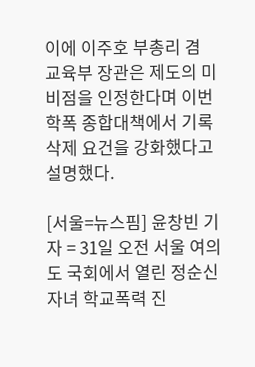이에 이주호 부총리 겸 교육부 장관은 제도의 미비점을 인정한다며 이번 학폭 종합대책에서 기록 삭제 요건을 강화했다고 설명했다.

[서울=뉴스핌] 윤창빈 기자 = 31일 오전 서울 여의도 국회에서 열린 정순신 자녀 학교폭력 진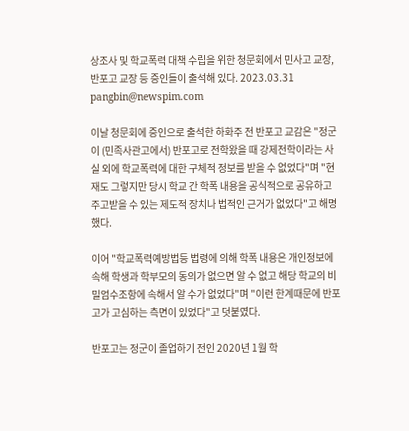상조사 및 학교폭력 대책 수립을 위한 청문회에서 민사고 교장, 반포고 교장 등 증인들이 출석해 있다. 2023.03.31 pangbin@newspim.com

이날 청문회에 증인으로 출석한 하화주 전 반포고 교감은 "정군이 (민족사관고에서) 반포고로 전학왔을 때 강제전학이라는 사실 외에 학교폭력에 대한 구체적 정보를 받을 수 없었다"며 "현재도 그렇지만 당시 학교 간 학폭 내용을 공식적으로 공유하고 주고받을 수 있는 제도적 장치나 법적인 근거가 없었다"고 해명했다.

이어 "학교폭력예방법등 법령에 의해 학폭 내용은 개인정보에 속해 학생과 학부모의 동의가 없으면 알 수 없고 해당 학교의 비밀엄수조항에 속해서 알 수가 없었다"며 "이런 한계때문에 반포고가 고심하는 측면이 있었다"고 덧붙였다.

반포고는 정군이 졸업하기 전인 2020년 1월 학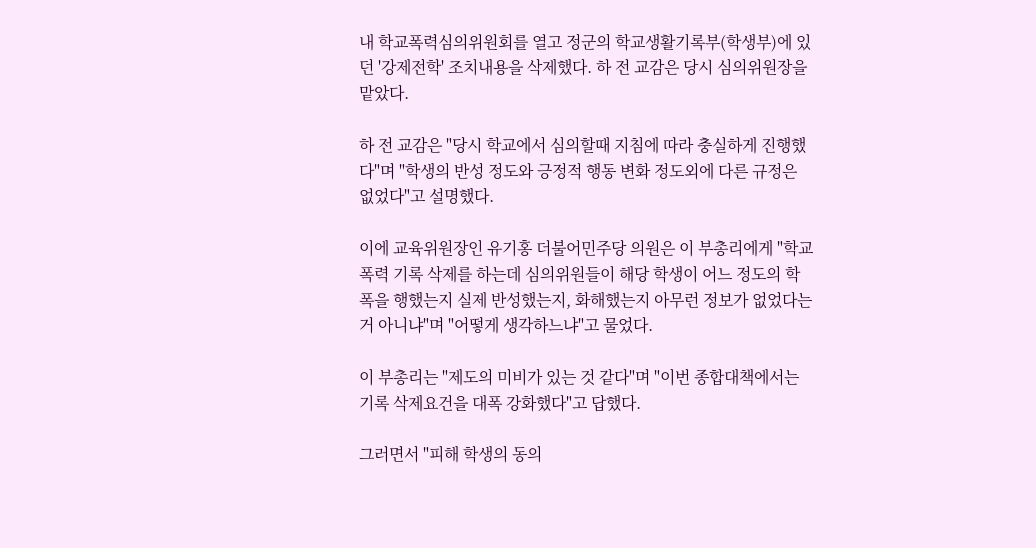내 학교폭력심의위원회를 열고 정군의 학교생활기록부(학생부)에 있던 '강제전학' 조치내용을 삭제했다. 하 전 교감은 당시 심의위원장을 맡았다.

하 전 교감은 "당시 학교에서 심의할때 지침에 따라 충실하게 진행했다"며 "학생의 반성 정도와 긍정적 행동 변화 정도외에 다른 규정은 없었다"고 설명했다.

이에 교육위원장인 유기홍 더불어민주당 의원은 이 부총리에게 "학교폭력 기록 삭제를 하는데 심의위원들이 해당 학생이 어느 정도의 학폭을 행했는지 실제 반성했는지, 화해했는지 아무런 정보가 없었다는 거 아니냐"며 "어떻게 생각하느냐"고 물었다.

이 부총리는 "제도의 미비가 있는 것 같다"며 "이번 종합대책에서는 기록 삭제요건을 대폭 강화했다"고 답했다.

그러면서 "피해 학생의 동의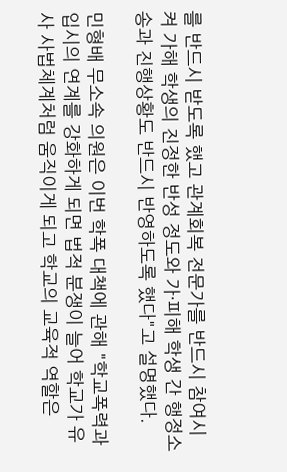를 반드시 받도록 했고 관계회복 전문가를 반드시 참여시켜 가해 학생의 진정한 반성 정도와 가·피해 학생 간 행정소송과 진행상황도 반드시 반영하도록 했다"고 설명했다.

민형배 무소속 의원은 이번 학폭 대책에 관해 "학교폭력과 입시의 연계를 강화하게 되면 법적 분쟁이 늘어 학교가 유사 사법체계처럼 움직이게 되고 학교의 교육적 역할은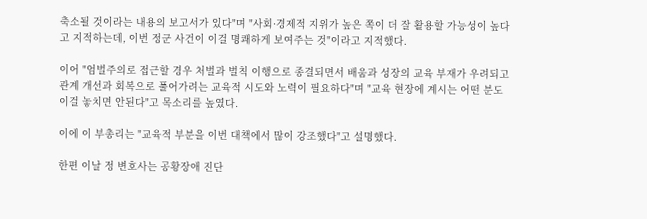축소될 것이라는 내용의 보고서가 있다"며 "사회·경제적 지위가 높은 쪽이 더 잘 활용할 가능성이 높다고 지적하는데, 이번 정군 사건이 이걸 명쾌하게 보여주는 것"이라고 지적했다.

이어 "엄벌주의로 접근할 경우 처벌과 벌칙 이행으로 종결되면서 배움과 성장의 교육 부재가 우려되고 관계 개선과 회복으로 풀어가려는 교육적 시도와 노력이 필요하다"며 "교육 현장에 계시는 어떤 분도 이걸 놓치면 안된다"고 목소리를 높였다.

이에 이 부총리는 "교육적 부분을 이번 대책에서 많이 강조했다"고 설명했다.

한편 이날 정 변호사는 공황장애 진단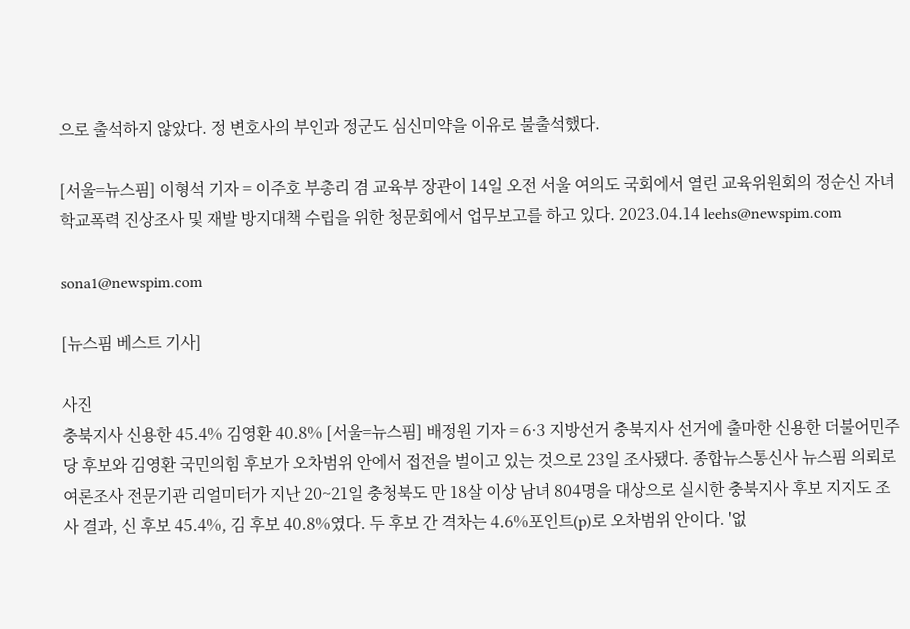으로 출석하지 않았다. 정 변호사의 부인과 정군도 심신미약을 이유로 불출석했다.

[서울=뉴스핌] 이형석 기자 = 이주호 부총리 겸 교육부 장관이 14일 오전 서울 여의도 국회에서 열린 교육위원회의 정순신 자녀 학교폭력 진상조사 및 재발 방지대책 수립을 위한 청문회에서 업무보고를 하고 있다. 2023.04.14 leehs@newspim.com

sona1@newspim.com

[뉴스핌 베스트 기사]

사진
충북지사 신용한 45.4% 김영환 40.8% [서울=뉴스핌] 배정원 기자 = 6·3 지방선거 충북지사 선거에 출마한 신용한 더불어민주당 후보와 김영환 국민의힘 후보가 오차범위 안에서 접전을 벌이고 있는 것으로 23일 조사됐다. 종합뉴스통신사 뉴스핌 의뢰로 여론조사 전문기관 리얼미터가 지난 20~21일 충청북도 만 18살 이상 남녀 804명을 대상으로 실시한 충북지사 후보 지지도 조사 결과, 신 후보 45.4%, 김 후보 40.8%였다. 두 후보 간 격차는 4.6%포인트(p)로 오차범위 안이다. '없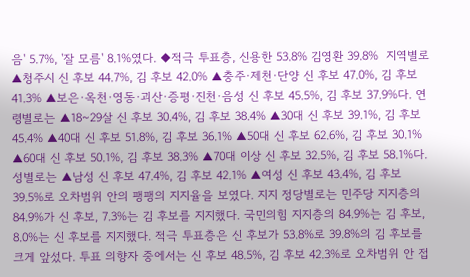음' 5.7%, '잘 모름' 8.1%였다. ◆적극 투표층, 신용한 53.8% 김영환 39.8%  지역별로 ▲청주시 신 후보 44.7%, 김 후보 42.0% ▲충주·제천·단양 신 후보 47.0%, 김 후보 41.3% ▲보은·옥천·영동·괴산·증평·진천·음성 신 후보 45.5%, 김 후보 37.9%다. 연령별로는 ▲18~29살 신 후보 30.4%, 김 후보 38.4% ▲30대 신 후보 39.1%, 김 후보 45.4% ▲40대 신 후보 51.8%, 김 후보 36.1% ▲50대 신 후보 62.6%, 김 후보 30.1% ▲60대 신 후보 50.1%, 김 후보 38.3% ▲70대 이상 신 후보 32.5%, 김 후보 58.1%다. 성별로는 ▲남성 신 후보 47.4%, 김 후보 42.1% ▲여성 신 후보 43.4%, 김 후보 39.5%로 오차범위 안의 팽팽의 지지율을 보였다. 지지 정당별로는 민주당 지지층의 84.9%가 신 후보, 7.3%는 김 후보를 지지했다. 국민의힘 지지층의 84.9%는 김 후보, 8.0%는 신 후보를 지지했다. 적극 투표층은 신 후보가 53.8%로 39.8%의 김 후보를 크게 앞섰다. 투표 의향자 중에서는 신 후보 48.5%, 김 후보 42.3%로 오차범위 안 접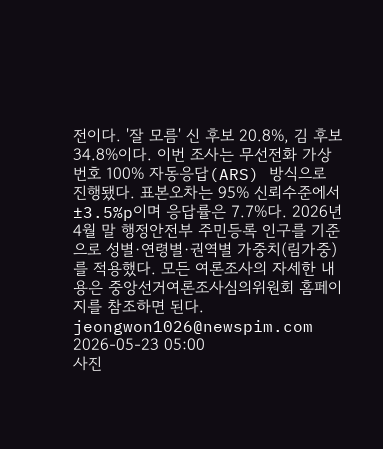전이다. '잘 모름' 신 후보 20.8%, 김 후보 34.8%이다. 이번 조사는 무선전화 가상번호 100% 자동응답(ARS) 방식으로 진행됐다. 표본오차는 95% 신뢰수준에서 ±3.5%p이며 응답률은 7.7%다. 2026년 4월 말 행정안전부 주민등록 인구를 기준으로 성별·연령별·권역별 가중치(림가중)를 적용했다. 모든 여론조사의 자세한 내용은 중앙선거여론조사심의위원회 홈페이지를 참조하면 된다. jeongwon1026@newspim.com 2026-05-23 05:00
사진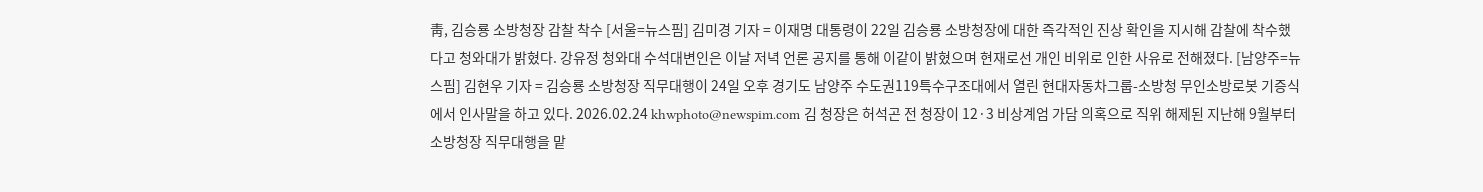靑, 김승룡 소방청장 감찰 착수 [서울=뉴스핌] 김미경 기자 = 이재명 대통령이 22일 김승룡 소방청장에 대한 즉각적인 진상 확인을 지시해 감찰에 착수했다고 청와대가 밝혔다. 강유정 청와대 수석대변인은 이날 저녁 언론 공지를 통해 이같이 밝혔으며 현재로선 개인 비위로 인한 사유로 전해졌다. [남양주=뉴스핌] 김현우 기자 = 김승룡 소방청장 직무대행이 24일 오후 경기도 남양주 수도권119특수구조대에서 열린 현대자동차그룹-소방청 무인소방로봇 기증식에서 인사말을 하고 있다. 2026.02.24 khwphoto@newspim.com 김 청장은 허석곤 전 청장이 12·3 비상계엄 가담 의혹으로 직위 해제된 지난해 9월부터 소방청장 직무대행을 맡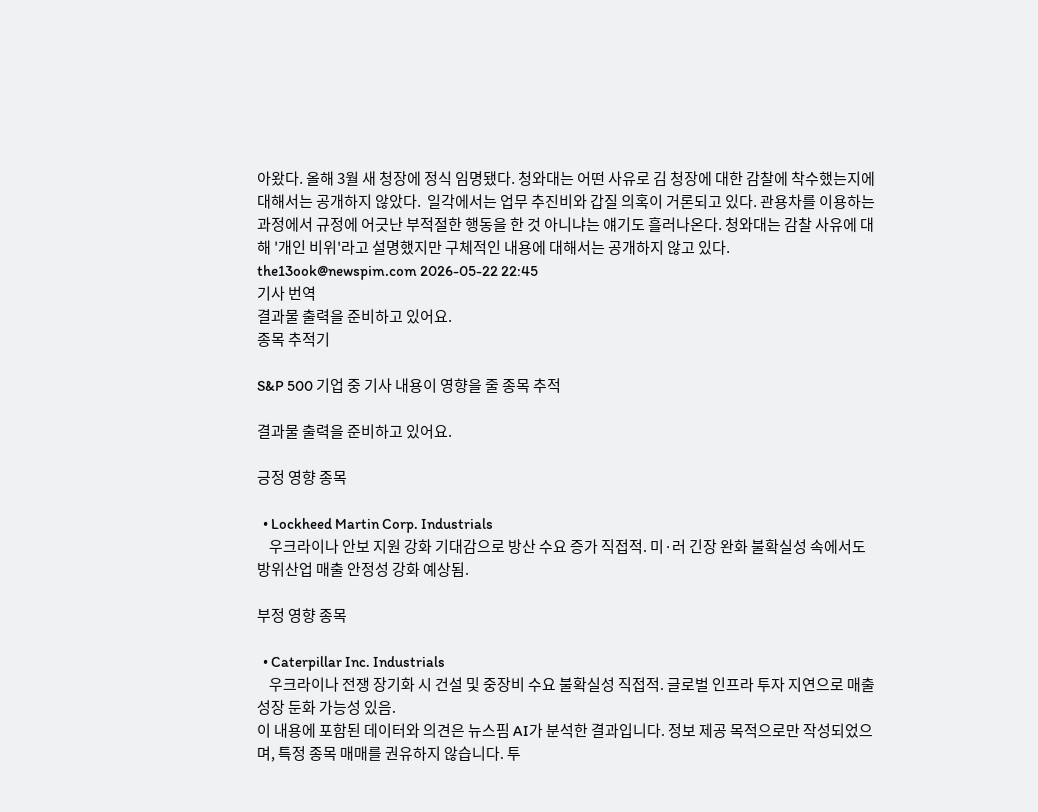아왔다. 올해 3월 새 청장에 정식 임명됐다. 청와대는 어떤 사유로 김 청장에 대한 감찰에 착수했는지에 대해서는 공개하지 않았다.  일각에서는 업무 추진비와 갑질 의혹이 거론되고 있다. 관용차를 이용하는 과정에서 규정에 어긋난 부적절한 행동을 한 것 아니냐는 얘기도 흘러나온다. 청와대는 감찰 사유에 대해 '개인 비위'라고 설명했지만 구체적인 내용에 대해서는 공개하지 않고 있다. the13ook@newspim.com 2026-05-22 22:45
기사 번역
결과물 출력을 준비하고 있어요.
종목 추적기

S&P 500 기업 중 기사 내용이 영향을 줄 종목 추적

결과물 출력을 준비하고 있어요.

긍정 영향 종목

  • Lockheed Martin Corp. Industrials
    우크라이나 안보 지원 강화 기대감으로 방산 수요 증가 직접적. 미·러 긴장 완화 불확실성 속에서도 방위산업 매출 안정성 강화 예상됨.

부정 영향 종목

  • Caterpillar Inc. Industrials
    우크라이나 전쟁 장기화 시 건설 및 중장비 수요 불확실성 직접적. 글로벌 인프라 투자 지연으로 매출 성장 둔화 가능성 있음.
이 내용에 포함된 데이터와 의견은 뉴스핌 AI가 분석한 결과입니다. 정보 제공 목적으로만 작성되었으며, 특정 종목 매매를 권유하지 않습니다. 투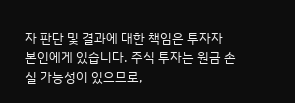자 판단 및 결과에 대한 책임은 투자자 본인에게 있습니다. 주식 투자는 원금 손실 가능성이 있으므로,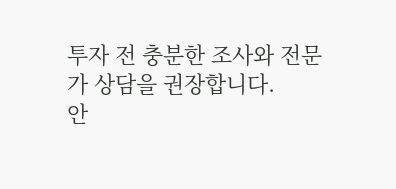투자 전 충분한 조사와 전문가 상담을 권장합니다.
안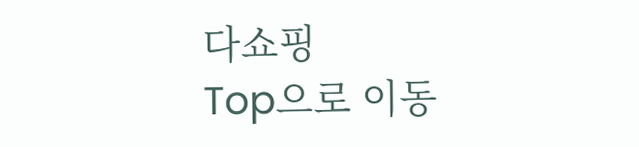다쇼핑
Top으로 이동